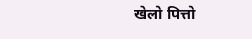खेलो पित्तो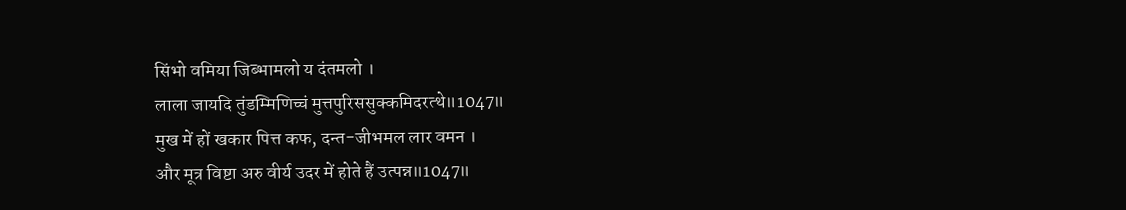सिंभो वमिया जिब्भामलो य दंतमलो ।
लाला जायदि तुंडम्मिणिच्चं मुत्तपुरिससुक्कमिदरत्थे॥1047॥
मुख में हों खकार पित्त कफ, दन्त-जीभमल लार वमन ।
और मूत्र विष्टा अरु वीर्य उदर में होते हैं उत्पन्न॥1047॥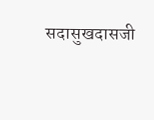सदासुखदासजी